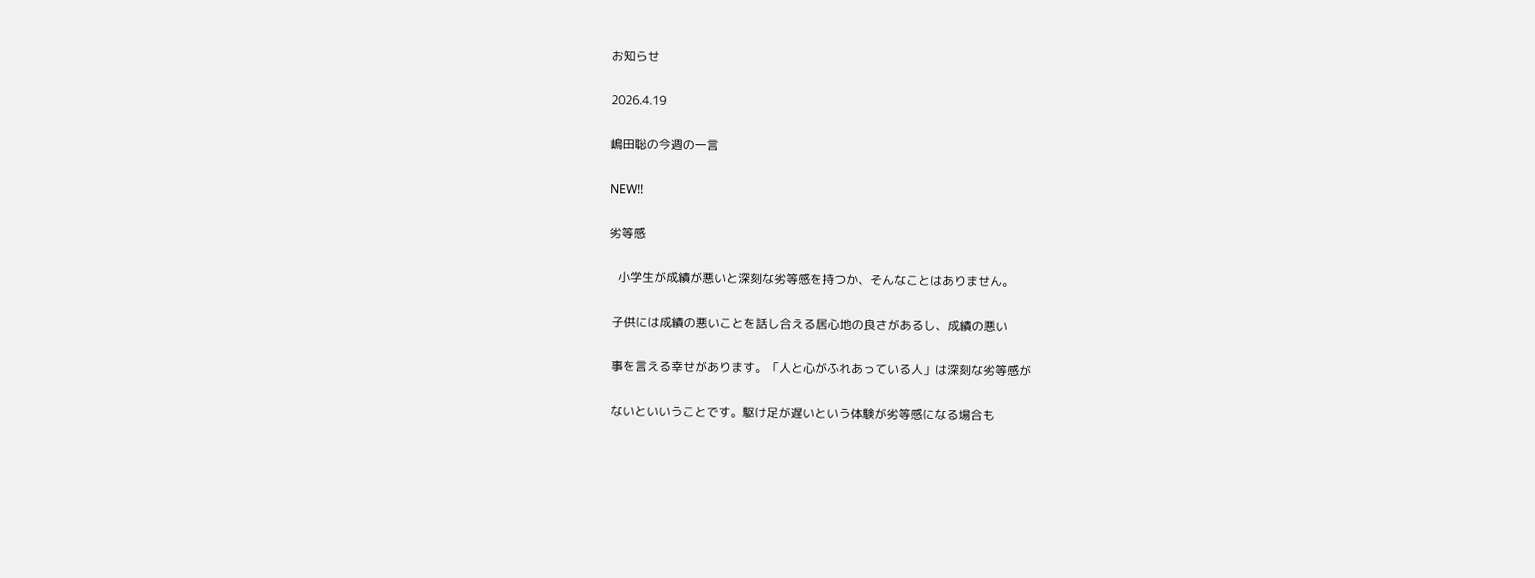お知らせ

2026.4.19

嶋田聡の今週の一言

NEW!!

劣等感

   小学生が成績が悪いと深刻な劣等感を持つか、そんなことはありません。

 子供には成績の悪いことを話し合える居心地の良さがあるし、成績の悪い

 事を言える幸せがあります。「人と心がふれあっている人」は深刻な劣等感が

 ないといいうことです。駆け足が遅いという体験が劣等感になる場合も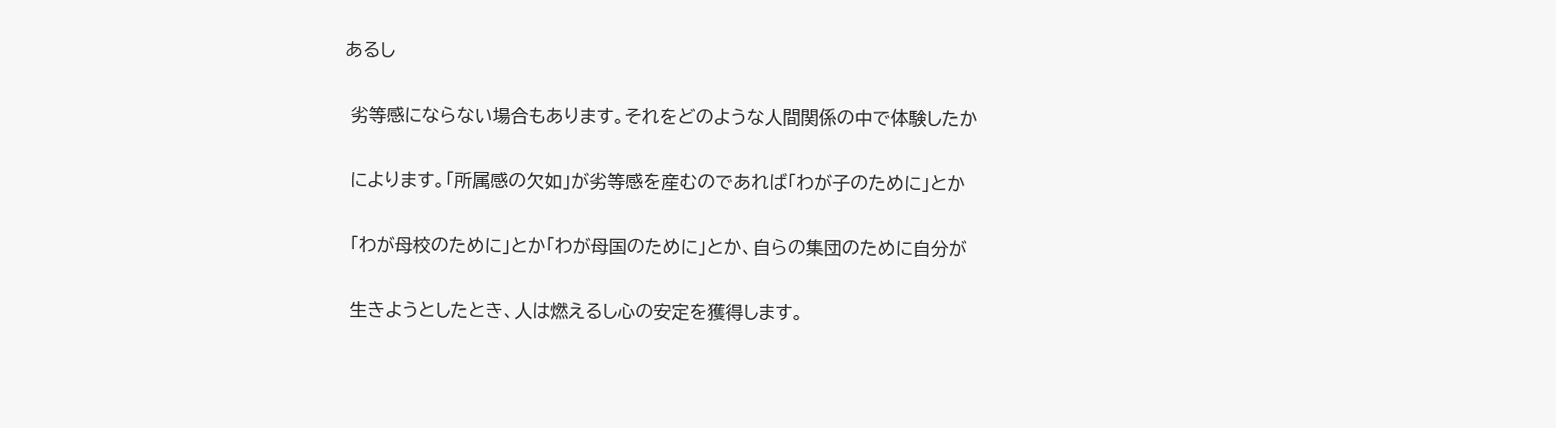あるし

 劣等感にならない場合もあります。それをどのような人間関係の中で体験したか

 によります。「所属感の欠如」が劣等感を産むのであれば「わが子のために」とか

 「わが母校のために」とか「わが母国のために」とか、自らの集団のために自分が

 生きようとしたとき、人は燃えるし心の安定を獲得します。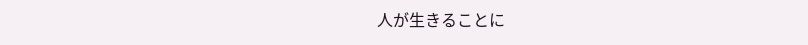人が生きることに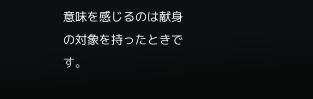意味を感じるのは献身の対象を持ったときです。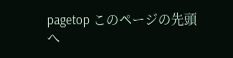pagetop このページの先頭へ